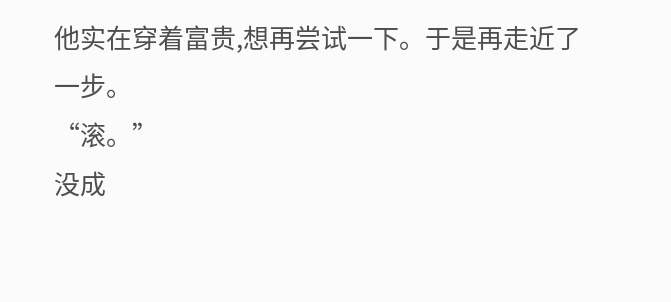他实在穿着富贵,想再尝试一下。于是再走近了一步。
“滚。”
没成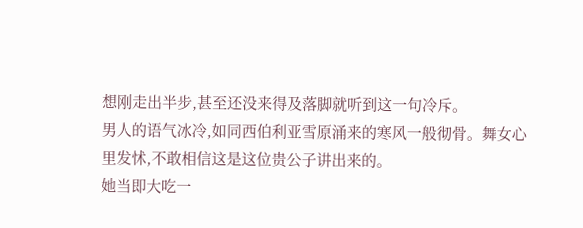想刚走出半步,甚至还没来得及落脚就听到这一句冷斥。
男人的语气冰冷,如同西伯利亚雪原涌来的寒风一般彻骨。舞女心里发怵,不敢相信这是这位贵公子讲出来的。
她当即大吃一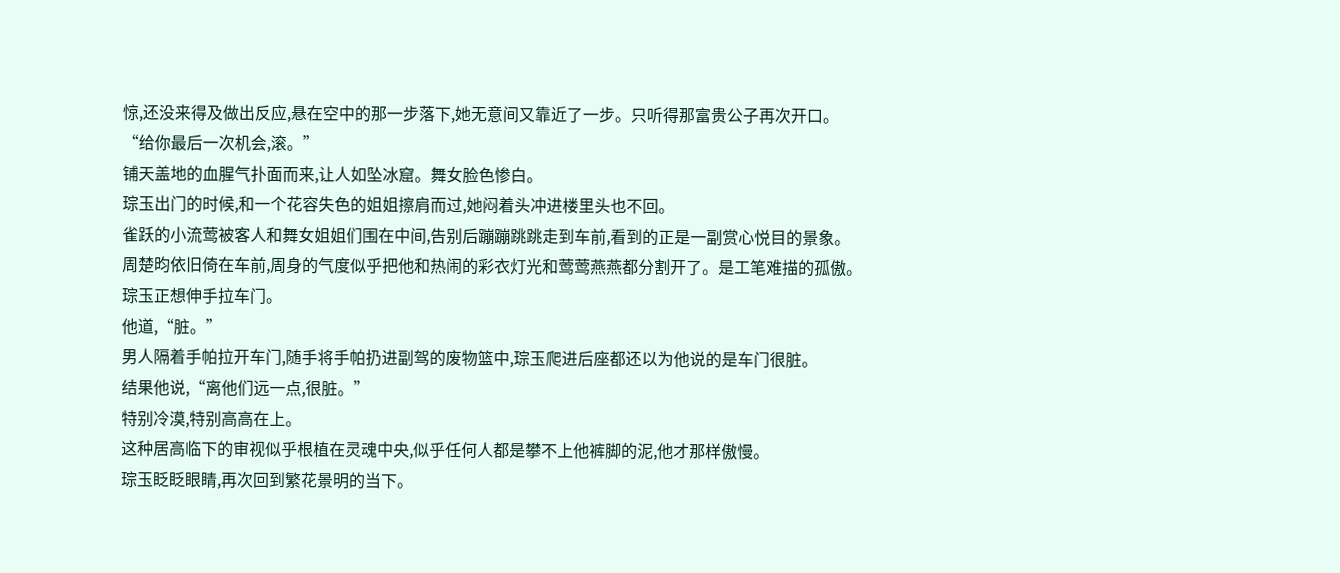惊,还没来得及做出反应,悬在空中的那一步落下,她无意间又靠近了一步。只听得那富贵公子再次开口。
“给你最后一次机会,滚。”
铺天盖地的血腥气扑面而来,让人如坠冰窟。舞女脸色惨白。
琮玉出门的时候,和一个花容失色的姐姐擦肩而过,她闷着头冲进楼里头也不回。
雀跃的小流莺被客人和舞女姐姐们围在中间,告别后蹦蹦跳跳走到车前,看到的正是一副赏心悦目的景象。
周楚昀依旧倚在车前,周身的气度似乎把他和热闹的彩衣灯光和莺莺燕燕都分割开了。是工笔难描的孤傲。
琮玉正想伸手拉车门。
他道,“脏。”
男人隔着手帕拉开车门,随手将手帕扔进副驾的废物篮中,琮玉爬进后座都还以为他说的是车门很脏。
结果他说,“离他们远一点,很脏。”
特别冷漠,特别高高在上。
这种居高临下的审视似乎根植在灵魂中央,似乎任何人都是攀不上他裤脚的泥,他才那样傲慢。
琮玉眨眨眼睛,再次回到繁花景明的当下。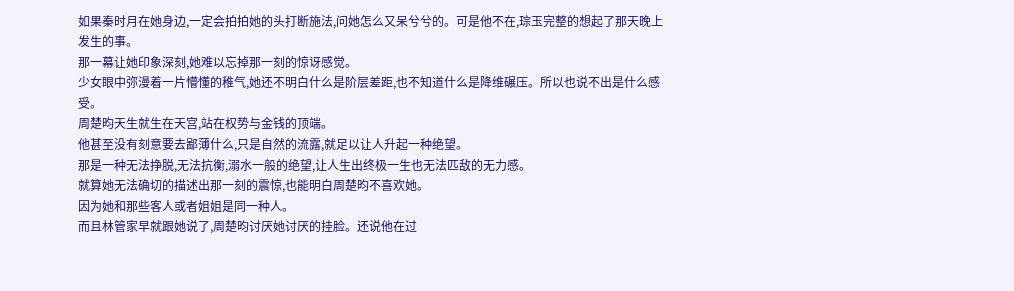如果秦时月在她身边,一定会拍拍她的头打断施法,问她怎么又呆兮兮的。可是他不在,琮玉完整的想起了那天晚上发生的事。
那一幕让她印象深刻,她难以忘掉那一刻的惊讶感觉。
少女眼中弥漫着一片懵懂的稚气,她还不明白什么是阶层差距,也不知道什么是降维碾压。所以也说不出是什么感受。
周楚昀天生就生在天宫,站在权势与金钱的顶端。
他甚至没有刻意要去鄙薄什么,只是自然的流露,就足以让人升起一种绝望。
那是一种无法挣脱,无法抗衡,溺水一般的绝望,让人生出终极一生也无法匹敌的无力感。
就算她无法确切的描述出那一刻的震惊,也能明白周楚昀不喜欢她。
因为她和那些客人或者姐姐是同一种人。
而且林管家早就跟她说了,周楚昀讨厌她讨厌的挂脸。还说他在过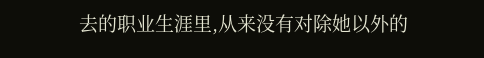去的职业生涯里,从来没有对除她以外的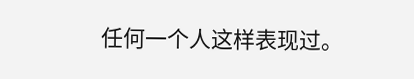任何一个人这样表现过。